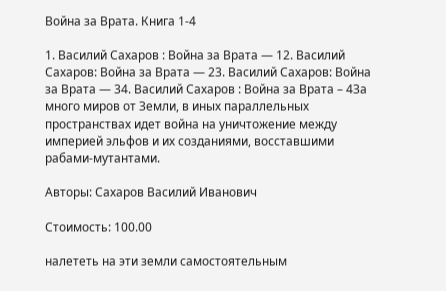Война за Врата. Книга 1-4

1. Василий Сахаров : Война за Врата — 12. Василий Сахаров: Война за Врата — 23. Василий Сахаров: Война за Врата — 34. Василий Сахаров : Война за Врата – 4За много миров от Земли, в иных параллельных пространствах идет война на уничтожение между империей эльфов и их созданиями, восставшими рабами-мутантами.

Авторы: Сахаров Василий Иванович

Стоимость: 100.00

налететь на эти земли самостоятельным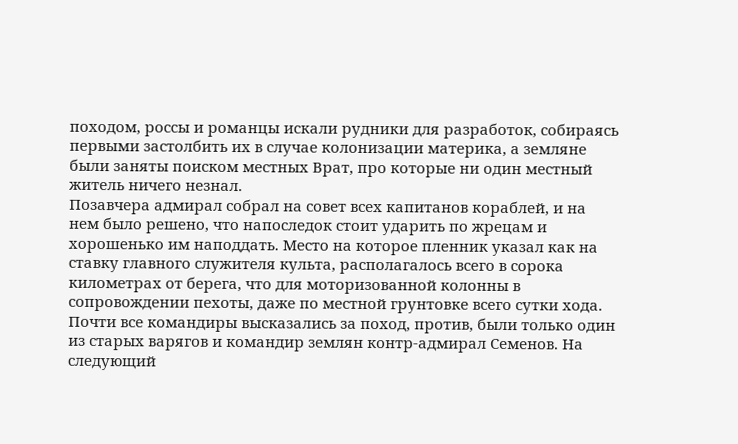походом, россы и романцы искали рудники для разработок, собираясь первыми застолбить их в случае колонизации материка, а земляне были заняты поиском местных Врат, про которые ни один местный житель ничего незнал.
Позавчера адмирал собрал на совет всех капитанов кораблей, и на нем было решено, что напоследок стоит ударить по жрецам и хорошенько им наподдать. Место на которое пленник указал как на ставку главного служителя культа, располагалось всего в сорока километрах от берега, что для моторизованной колонны в сопровождении пехоты, даже по местной грунтовке всего сутки хода. Почти все командиры высказались за поход, против, были только один из старых варягов и командир землян контр-адмирал Семенов. На следующий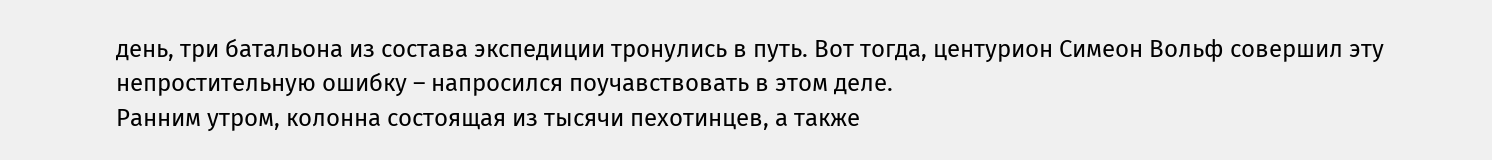день, три батальона из состава экспедиции тронулись в путь. Вот тогда, центурион Симеон Вольф совершил эту непростительную ошибку – напросился поучавствовать в этом деле.
Ранним утром, колонна состоящая из тысячи пехотинцев, а также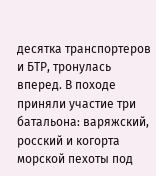десятка транспортеров и БТР, тронулась вперед. В походе приняли участие три батальона: варяжский, росский и когорта морской пехоты под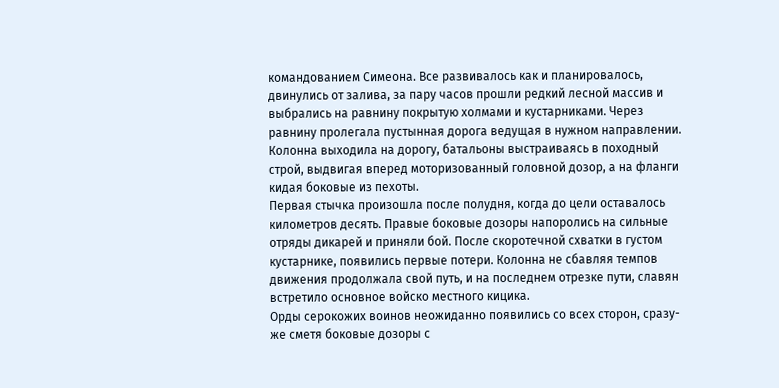командованием Симеона. Все развивалось как и планировалось, двинулись от залива, за пару часов прошли редкий лесной массив и выбрались на равнину покрытую холмами и кустарниками. Через равнину пролегала пустынная дорога ведущая в нужном направлении. Колонна выходила на дорогу, батальоны выстраиваясь в походный строй, выдвигая вперед моторизованный головной дозор, а на фланги кидая боковые из пехоты.
Первая стычка произошла после полудня, когда до цели оставалось километров десять. Правые боковые дозоры напоролись на сильные отряды дикарей и приняли бой. После скоротечной схватки в густом кустарнике, появились первые потери. Колонна не сбавляя темпов движения продолжала свой путь, и на последнем отрезке пути, славян встретило основное войско местного кицика.
Орды серокожих воинов неожиданно появились со всех сторон, сразу-же сметя боковые дозоры с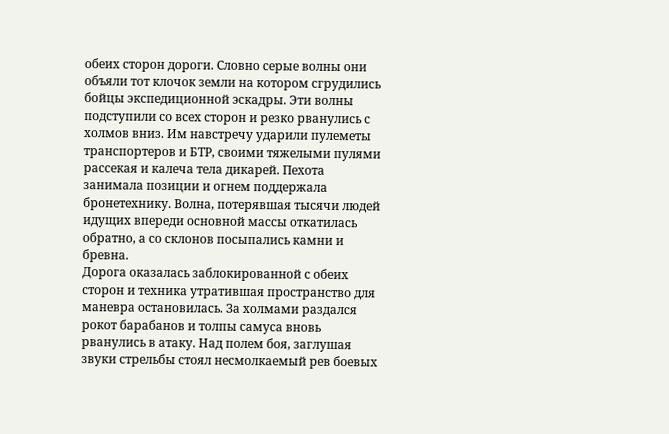обеих сторон дороги. Словно серые волны они объяли тот клочок земли на котором сгрудились бойцы экспедиционной эскадры. Эти волны подступили со всех сторон и резко рванулись с холмов вниз. Им навстречу ударили пулеметы транспортеров и БТР, своими тяжелыми пулями рассекая и калеча тела дикарей. Пехота занимала позиции и огнем поддержала бронетехнику. Волна, потерявшая тысячи людей идущих впереди основной массы откатилась обратно, а со склонов посыпались камни и бревна.
Дорога оказалась заблокированной с обеих сторон и техника утратившая пространство для маневра остановилась. За холмами раздался рокот барабанов и толпы самуса вновь рванулись в атаку. Над полем боя, заглушая звуки стрельбы стоял несмолкаемый рев боевых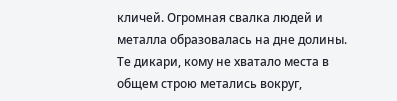кличей. Огромная свалка людей и металла образовалась на дне долины. Те дикари, кому не хватало места в общем строю метались вокруг,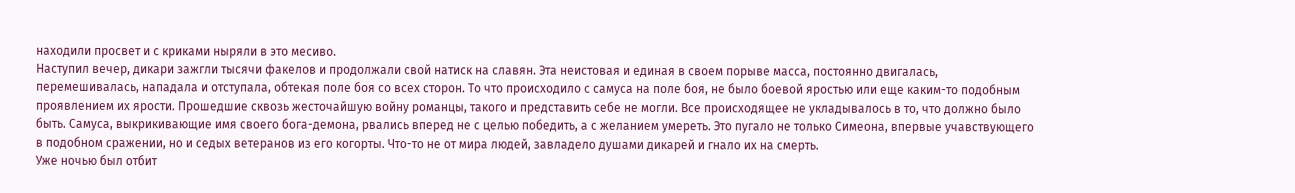находили просвет и с криками ныряли в это месиво.
Наступил вечер, дикари зажгли тысячи факелов и продолжали свой натиск на славян. Эта неистовая и единая в своем порыве масса, постоянно двигалась, перемешивалась, нападала и отступала, обтекая поле боя со всех сторон. То что происходило с самуса на поле боя, не было боевой яростью или еще каким-то подобным проявлением их ярости. Прошедшие сквозь жесточайшую войну романцы, такого и представить себе не могли. Все происходящее не укладывалось в то, что должно было быть. Самуса, выкрикивающие имя своего бога-демона, рвались вперед не с целью победить, а с желанием умереть. Это пугало не только Симеона, впервые учавствующего в подобном сражении, но и седых ветеранов из его когорты. Что-то не от мира людей, завладело душами дикарей и гнало их на смерть.
Уже ночью был отбит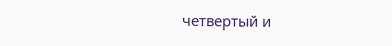четвертый и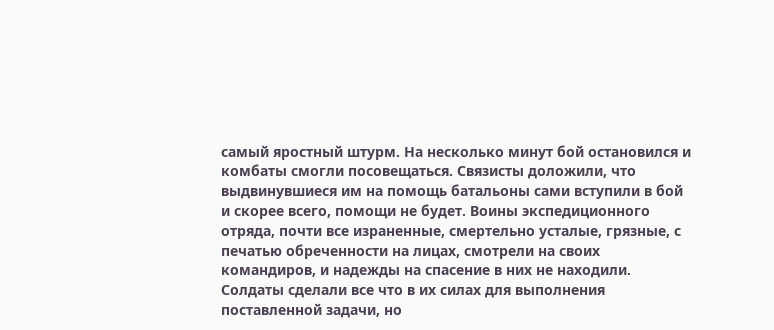самый яростный штурм. На несколько минут бой остановился и комбаты смогли посовещаться. Связисты доложили, что выдвинувшиеся им на помощь батальоны сами вступили в бой и скорее всего, помощи не будет. Воины экспедиционного отряда, почти все израненные, смертельно усталые, грязные, с печатью обреченности на лицах, смотрели на своих командиров, и надежды на спасение в них не находили. Солдаты сделали все что в их силах для выполнения поставленной задачи, но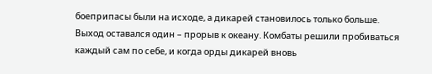боеприпасы были на исходе, а дикарей становилось только больше.
Выход оставался один – прорыв к океану. Комбаты решили пробиваться каждый сам по себе, и когда орды дикарей вновь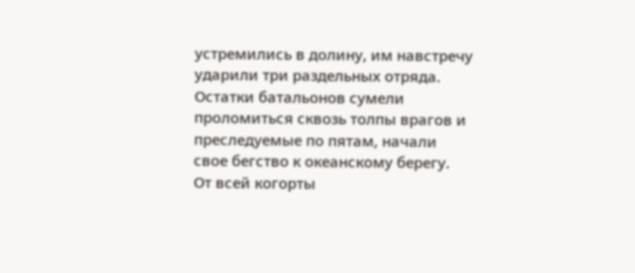устремились в долину, им навстречу ударили три раздельных отряда. Остатки батальонов сумели проломиться сквозь толпы врагов и преследуемые по пятам, начали свое бегство к океанскому берегу.
От всей когорты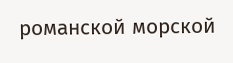романской морской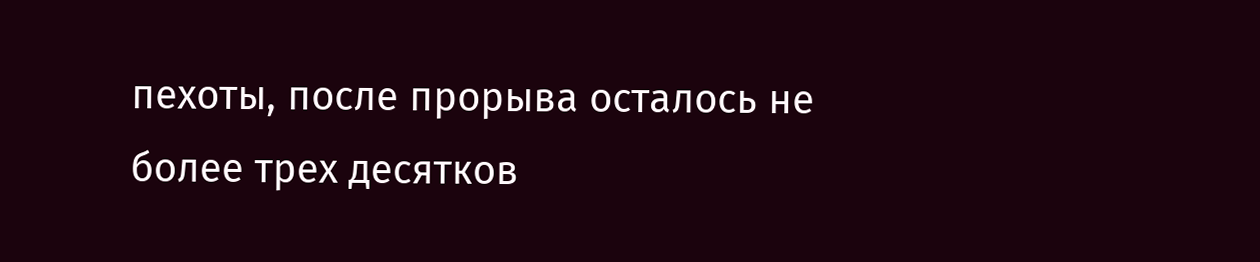пехоты, после прорыва осталось не более трех десятков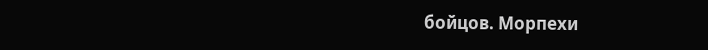бойцов. Морпехи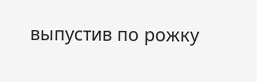выпустив по рожку